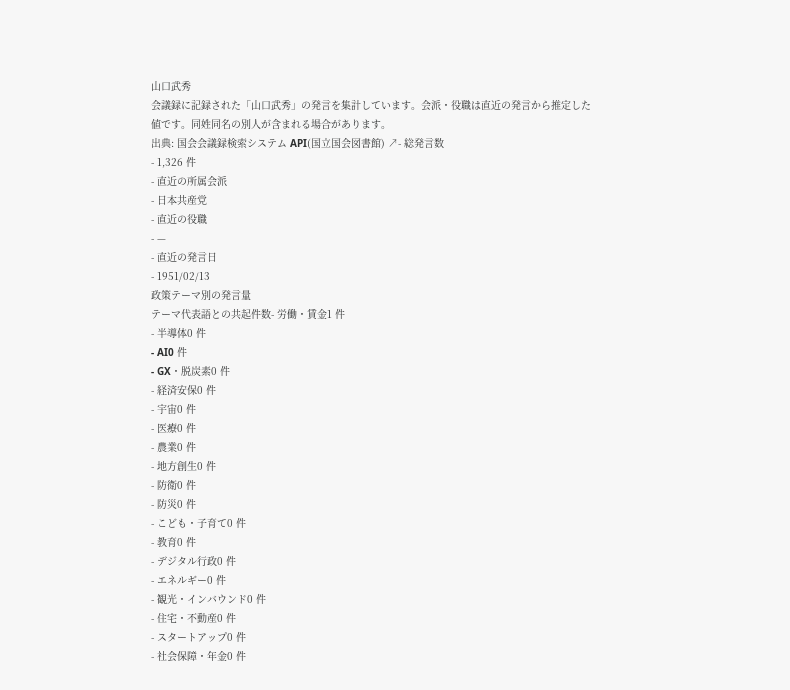山口武秀
会議録に記録された「山口武秀」の発言を集計しています。会派・役職は直近の発言から推定した値です。同姓同名の別人が含まれる場合があります。
出典: 国会会議録検索システム API(国立国会図書館) ↗- 総発言数
- 1,326 件
- 直近の所属会派
- 日本共産党
- 直近の役職
- —
- 直近の発言日
- 1951/02/13
政策テーマ別の発言量
テーマ代表語との共起件数- 労働・賃金1 件
- 半導体0 件
- AI0 件
- GX・脱炭素0 件
- 経済安保0 件
- 宇宙0 件
- 医療0 件
- 農業0 件
- 地方創生0 件
- 防衛0 件
- 防災0 件
- こども・子育て0 件
- 教育0 件
- デジタル行政0 件
- エネルギー0 件
- 観光・インバウンド0 件
- 住宅・不動産0 件
- スタートアップ0 件
- 社会保障・年金0 件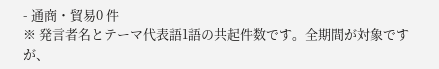- 通商・貿易0 件
※ 発言者名とテーマ代表語1語の共起件数です。全期間が対象ですが、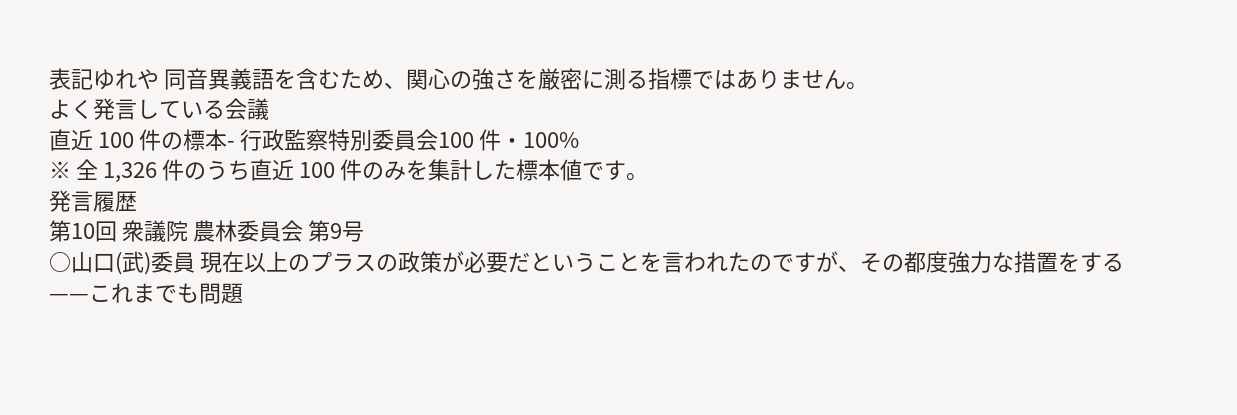表記ゆれや 同音異義語を含むため、関心の強さを厳密に測る指標ではありません。
よく発言している会議
直近 100 件の標本- 行政監察特別委員会100 件・100%
※ 全 1,326 件のうち直近 100 件のみを集計した標本値です。
発言履歴
第10回 衆議院 農林委員会 第9号
○山口(武)委員 現在以上のプラスの政策が必要だということを言われたのですが、その都度強力な措置をする——これまでも問題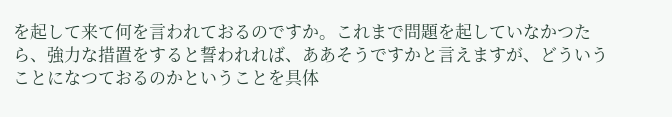を起して来て何を言われておるのですか。これまで問題を起していなかつたら、強力な措置をすると誓われれば、ああそうですかと言えますが、どういうことになつておるのかということを具体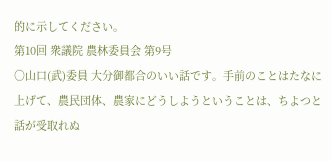的に示してください。
第10回 衆議院 農林委員会 第9号
○山口(武)委員 大分御都合のいい話です。手前のことはたなに上げて、農民団体、農家にどうしようということは、ちよつと話が受取れぬ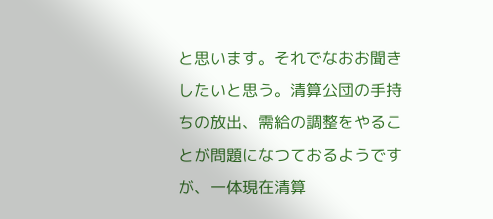と思います。それでなおお聞きしたいと思う。清算公団の手持ちの放出、需給の調整をやることが問題になつておるようですが、一体現在清算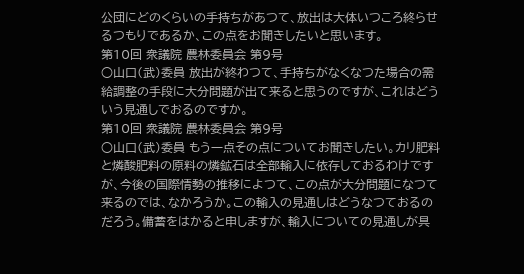公団にどのくらいの手持ちがあつて、放出は大体いつころ終らせるつもりであるか、この点をお聞きしたいと思います。
第10回 衆議院 農林委員会 第9号
○山口(武)委員 放出が終わつて、手持ちがなくなつた場合の需給調整の手段に大分問題が出て来ると思うのですが、これはどういう見通しでおるのですか。
第10回 衆議院 農林委員会 第9号
○山口(武)委員 もう一点その点についてお聞きしたい。カリ肥料と燐酸肥料の原料の燐鉱石は全部輸入に依存しておるわけですが、今後の国際情勢の推移によつて、この点が大分問題になつて来るのでは、なかろうか。この輸入の見通しはどうなつておるのだろう。備蓄をはかると申しますが、輸入についての見通しが具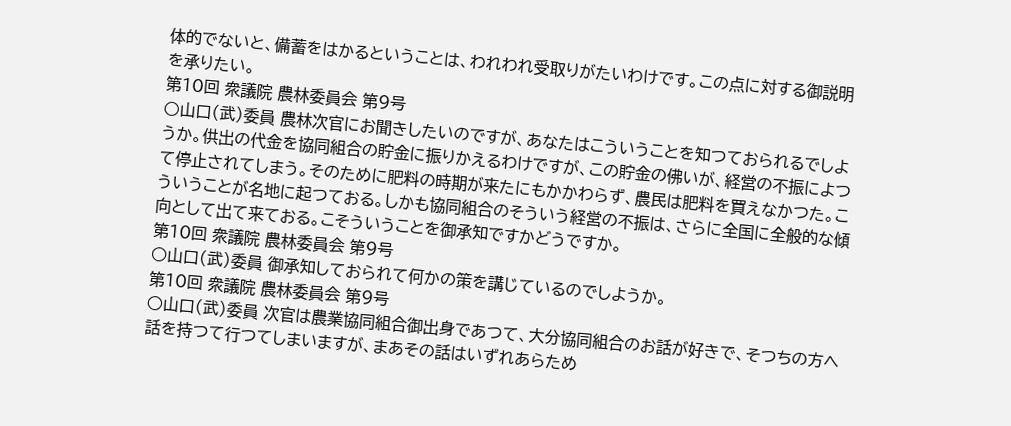体的でないと、備蓄をはかるということは、われわれ受取りがたいわけです。この点に対する御説明を承りたい。
第10回 衆議院 農林委員会 第9号
○山口(武)委員 農林次官にお聞きしたいのですが、あなたはこういうことを知つておられるでしようか。供出の代金を協同組合の貯金に振りかえるわけですが、この貯金の佛いが、経営の不振によつて停止されてしまう。そのために肥料の時期が来たにもかかわらず、農民は肥料を買えなかつた。こういうことが名地に起つておる。しかも協同組合のそういう経営の不振は、さらに全国に全般的な傾向として出て来ておる。こそういうことを御承知ですかどうですか。
第10回 衆議院 農林委員会 第9号
○山口(武)委員 御承知しておられて何かの策を講じているのでしようか。
第10回 衆議院 農林委員会 第9号
○山口(武)委員 次官は農業協同組合御出身であつて、大分協同組合のお話が好きで、そつちの方へ話を持つて行つてしまいますが、まあその話はいずれあらため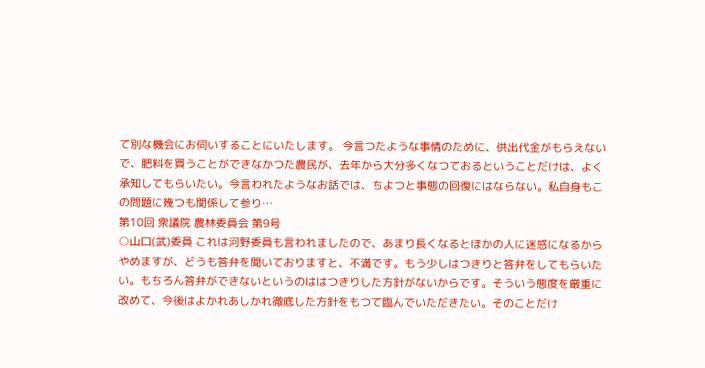て別な機会にお伺いすることにいたします。 今言つたような事情のために、供出代金がもらえないで、肥料を買うことができなかつた農民が、去年から大分多くなつておるということだけは、よく承知してもらいたい。今言われたようなお話では、ちよつと事態の回復にはならない。私自身もこの問題に幾つも関係して参り…
第10回 衆議院 農林委員会 第9号
○山口(武)委員 これは河野委員も言われましたので、あまり長くなるとほかの人に迷惑になるからやめますが、どうも答弁を聞いておりますと、不満です。もう少しはつきりと答弁をしてもらいたい。もちろん答弁ができないというのははつきりした方針がないからです。そういう態度を厳重に改めて、今後はよかれあしかれ徹底した方針をもつて臨んでいただきたい。そのことだけ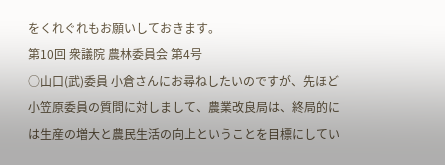をくれぐれもお願いしておきます。
第10回 衆議院 農林委員会 第4号
○山口(武)委員 小倉さんにお尋ねしたいのですが、先ほど小笠原委員の質問に対しまして、農業改良局は、終局的には生産の増大と農民生活の向上ということを目標にしてい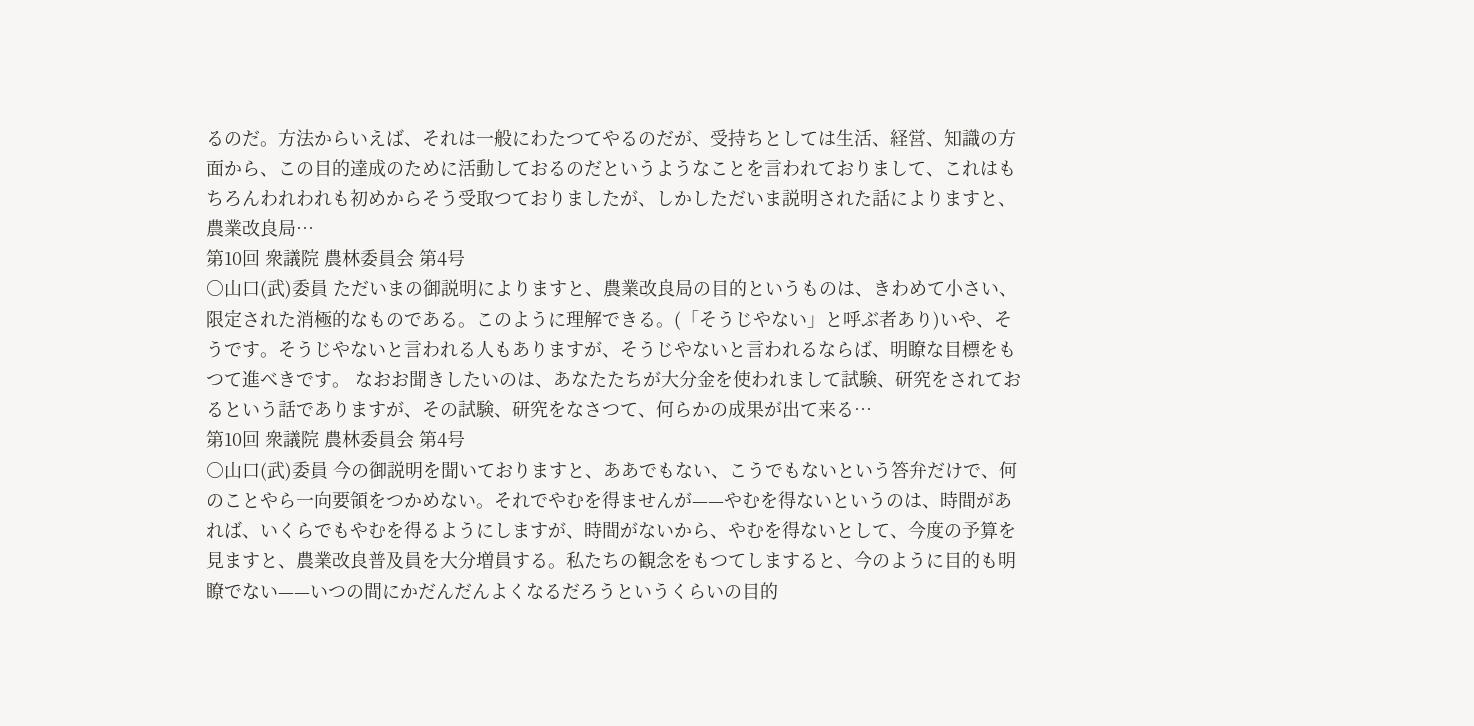るのだ。方法からいえば、それは一般にわたつてやるのだが、受持ちとしては生活、経営、知識の方面から、この目的達成のために活動しておるのだというようなことを言われておりまして、これはもちろんわれわれも初めからそう受取つておりましたが、しかしただいま説明された話によりますと、農業改良局…
第10回 衆議院 農林委員会 第4号
○山口(武)委員 ただいまの御説明によりますと、農業改良局の目的というものは、きわめて小さい、限定された消極的なものである。このように理解できる。(「そうじやない」と呼ぶ者あり)いや、そうです。そうじやないと言われる人もありますが、そうじやないと言われるならば、明瞭な目標をもつて進べきです。 なおお聞きしたいのは、あなたたちが大分金を使われまして試験、研究をされておるという話でありますが、その試験、研究をなさつて、何らかの成果が出て来る…
第10回 衆議院 農林委員会 第4号
○山口(武)委員 今の御説明を聞いておりますと、ああでもない、こうでもないという答弁だけで、何のことやら一向要領をつかめない。それでやむを得ませんが——やむを得ないというのは、時間があれば、いくらでもやむを得るようにしますが、時間がないから、やむを得ないとして、今度の予算を見ますと、農業改良普及員を大分増員する。私たちの観念をもつてしますると、今のように目的も明瞭でない——いつの間にかだんだんよくなるだろうというくらいの目的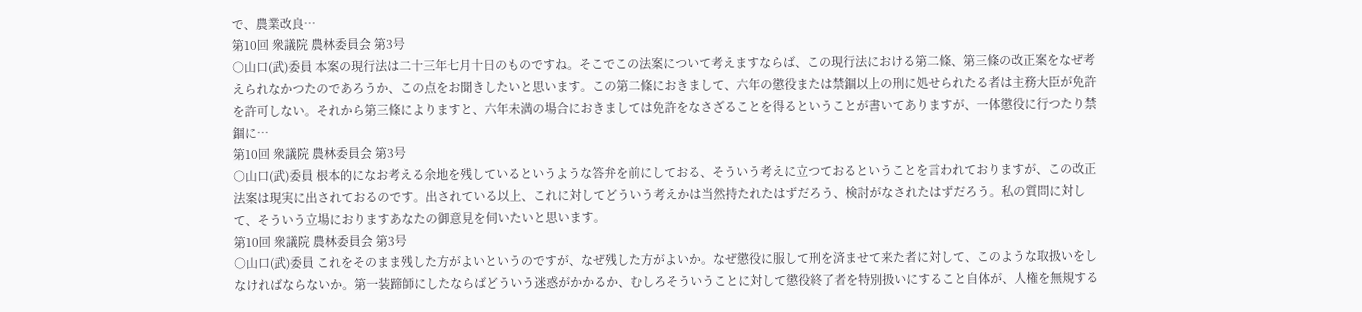で、農業改良…
第10回 衆議院 農林委員会 第3号
○山口(武)委員 本案の現行法は二十三年七月十日のものですね。そこでこの法案について考えますならば、この現行法における第二條、第三條の改正案をなぜ考えられなかつたのであろうか、この点をお聞きしたいと思います。この第二條におきまして、六年の懲役または禁錮以上の刑に処せられたる者は主務大臣が免許を許可しない。それから第三條によりますと、六年未満の場合におきましては免許をなさざることを得るということが書いてありますが、一体懲役に行つたり禁錮に…
第10回 衆議院 農林委員会 第3号
○山口(武)委員 根本的になお考える余地を残しているというような答弁を前にしておる、そういう考えに立つておるということを言われておりますが、この改正法案は現実に出されておるのです。出されている以上、これに対してどういう考えかは当然持たれたはずだろう、検討がなされたはずだろう。私の質問に対して、そういう立場におりますあなたの御意見を伺いたいと思います。
第10回 衆議院 農林委員会 第3号
○山口(武)委員 これをそのまま残した方がよいというのですが、なぜ残した方がよいか。なぜ懲役に服して刑を済ませて来た者に対して、このような取扱いをしなければならないか。第一装蹄師にしたならばどういう迷惑がかかるか、むしろそういうことに対して懲役終了者を特別扱いにすること自体が、人権を無規する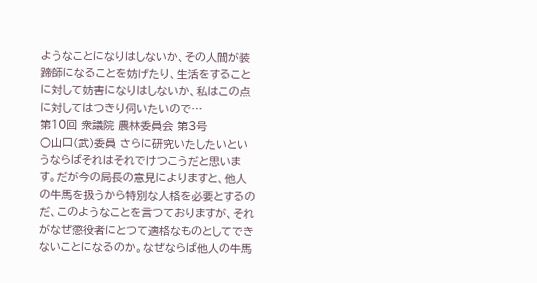ようなことになりはしないか、その人間が装蹄師になることを妨げたり、生活をすることに対して妨害になりはしないか、私はこの点に対してはつきり伺いたいので…
第10回 衆議院 農林委員会 第3号
○山口(武)委員 さらに研究いたしたいというならばそれはそれでけつこうだと思います。だが今の局長の意見によりますと、他人の牛馬を扱うから特別な人格を必要とするのだ、このようなことを言つておりますが、それがなぜ懲役者にとつて適格なものとしてできないことになるのか。なぜならば他人の牛馬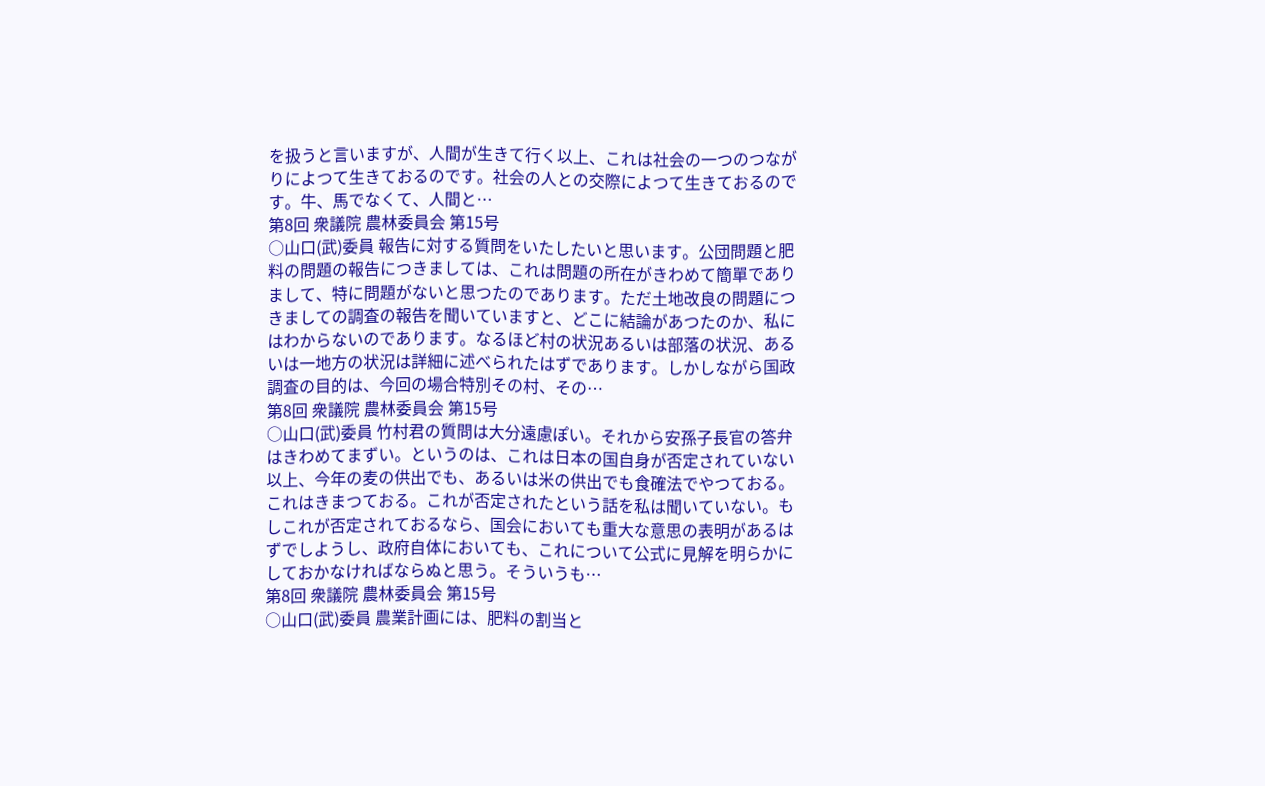を扱うと言いますが、人間が生きて行く以上、これは社会の一つのつながりによつて生きておるのです。社会の人との交際によつて生きておるのです。牛、馬でなくて、人間と…
第8回 衆議院 農林委員会 第15号
○山口(武)委員 報告に対する質問をいたしたいと思います。公団問題と肥料の問題の報告につきましては、これは問題の所在がきわめて簡單でありまして、特に問題がないと思つたのであります。ただ土地改良の問題につきましての調査の報告を聞いていますと、どこに結論があつたのか、私にはわからないのであります。なるほど村の状況あるいは部落の状況、あるいは一地方の状況は詳細に述べられたはずであります。しかしながら国政調査の目的は、今回の場合特別その村、その…
第8回 衆議院 農林委員会 第15号
○山口(武)委員 竹村君の質問は大分遠慮ぽい。それから安孫子長官の答弁はきわめてまずい。というのは、これは日本の国自身が否定されていない以上、今年の麦の供出でも、あるいは米の供出でも食確法でやつておる。これはきまつておる。これが否定されたという話を私は聞いていない。もしこれが否定されておるなら、国会においても重大な意思の表明があるはずでしようし、政府自体においても、これについて公式に見解を明らかにしておかなければならぬと思う。そういうも…
第8回 衆議院 農林委員会 第15号
○山口(武)委員 農業計画には、肥料の割当と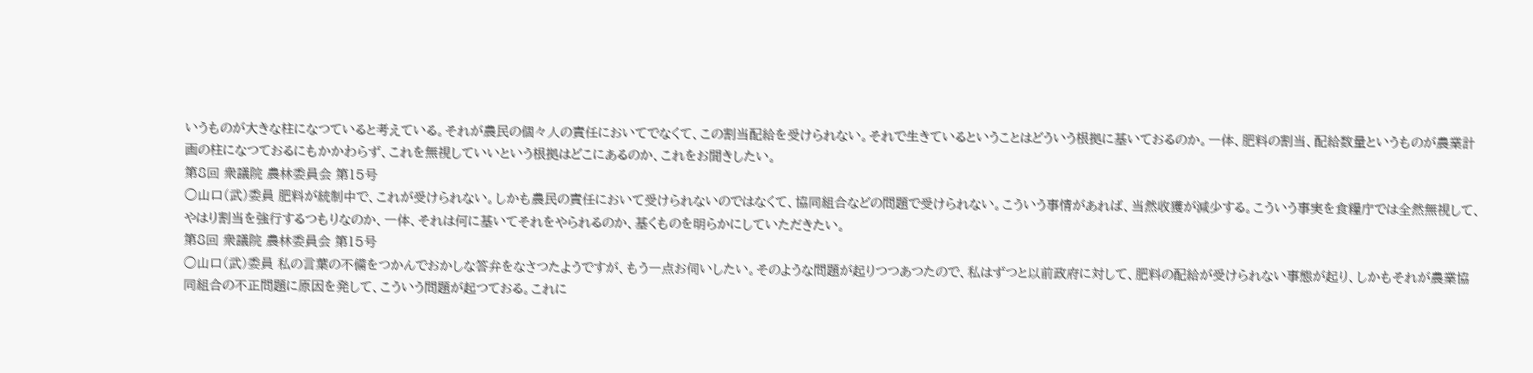いうものが大きな柱になつていると考えている。それが農民の個々人の責任においてでなくて、この割当配給を受けられない。それで生きているということはどういう根拠に基いておるのか。一体、肥料の割当、配給数量というものが農業計画の柱になつておるにもかかわらず、これを無視していいという根拠はどこにあるのか、これをお聞きしたい。
第8回 衆議院 農林委員会 第15号
○山口(武)委員 肥料が統制中で、これが受けられない。しかも農民の責任において受けられないのではなくて、協同組合などの問題で受けられない。こういう事情があれば、当然收獲が減少する。こういう事実を食糧庁では全然無視して、やはり割当を強行するつもりなのか、一体、それは何に基いてそれをやられるのか、基くものを明らかにしていただきたい。
第8回 衆議院 農林委員会 第15号
○山口(武)委員 私の言葉の不備をつかんでおかしな答弁をなさつたようですが、もう一点お伺いしたい。そのような問題が起りつつあつたので、私はずつと以前政府に対して、肥料の配給が受けられない事態が起り、しかもそれが農業協同組合の不正問題に原因を発して、こういう問題が起つておる。これに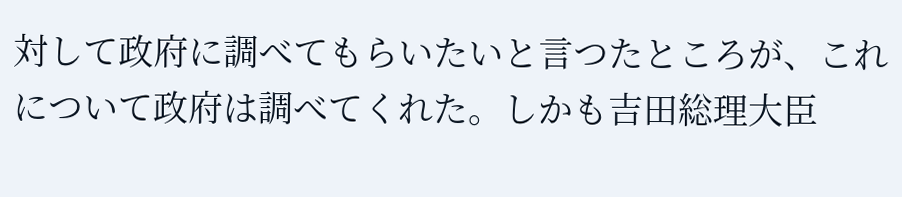対して政府に調べてもらいたいと言つたところが、これについて政府は調べてくれた。しかも吉田総理大臣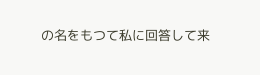の名をもつて私に回答して来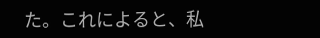た。これによると、私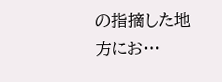の指摘した地方にお…